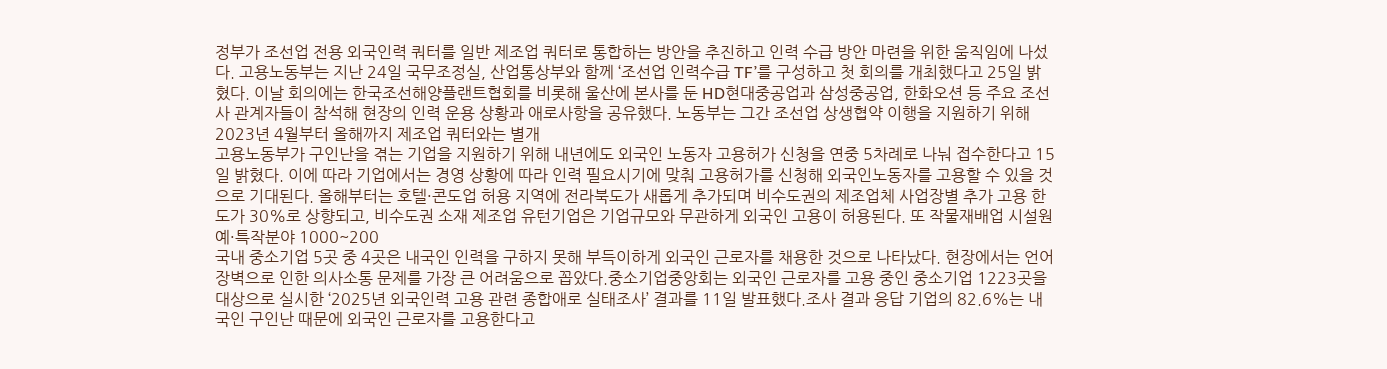정부가 조선업 전용 외국인력 쿼터를 일반 제조업 쿼터로 통합하는 방안을 추진하고 인력 수급 방안 마련을 위한 움직임에 나섰다. 고용노동부는 지난 24일 국무조정실, 산업통상부와 함께 ‘조선업 인력수급 TF’를 구성하고 첫 회의를 개최했다고 25일 밝혔다. 이날 회의에는 한국조선해양플랜트협회를 비롯해 울산에 본사를 둔 HD현대중공업과 삼성중공업, 한화오션 등 주요 조선사 관계자들이 참석해 현장의 인력 운용 상황과 애로사항을 공유했다. 노동부는 그간 조선업 상생협약 이행을 지원하기 위해 2023년 4월부터 올해까지 제조업 쿼터와는 별개
고용노동부가 구인난을 겪는 기업을 지원하기 위해 내년에도 외국인 노동자 고용허가 신청을 연중 5차례로 나눠 접수한다고 15일 밝혔다. 이에 따라 기업에서는 경영 상황에 따라 인력 필요시기에 맞춰 고용허가를 신청해 외국인노동자를 고용할 수 있을 것으로 기대된다. 올해부터는 호텔·콘도업 허용 지역에 전라북도가 새롭게 추가되며 비수도권의 제조업체 사업장별 추가 고용 한도가 30%로 상향되고, 비수도권 소재 제조업 유턴기업은 기업규모와 무관하게 외국인 고용이 허용된다. 또 작물재배업 시설원예·특작분야 1000~200
국내 중소기업 5곳 중 4곳은 내국인 인력을 구하지 못해 부득이하게 외국인 근로자를 채용한 것으로 나타났다. 현장에서는 언어 장벽으로 인한 의사소통 문제를 가장 큰 어려움으로 꼽았다.중소기업중앙회는 외국인 근로자를 고용 중인 중소기업 1223곳을 대상으로 실시한 ‘2025년 외국인력 고용 관련 종합애로 실태조사’ 결과를 11일 발표했다.조사 결과 응답 기업의 82.6%는 내국인 구인난 때문에 외국인 근로자를 고용한다고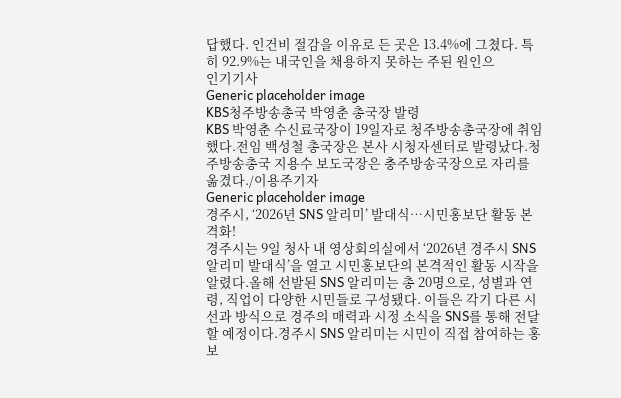답했다. 인건비 절감을 이유로 든 곳은 13.4%에 그쳤다. 특히 92.9%는 내국인을 채용하지 못하는 주된 원인으
인기기사
Generic placeholder image
KBS청주방송총국 박영춘 총국장 발령
KBS 박영춘 수신료국장이 19일자로 청주방송총국장에 취임했다.전임 백성철 총국장은 본사 시청자센터로 발령났다.청주방송총국 지용수 보도국장은 충주방송국장으로 자리를 옮겼다./이용주기자
Generic placeholder image
경주시, ‘2026년 SNS 알리미’ 발대식…시민홍보단 활동 본격화!
경주시는 9일 청사 내 영상회의실에서 ‘2026년 경주시 SNS 알리미 발대식’을 열고 시민홍보단의 본격적인 활동 시작을 알렸다.올해 선발된 SNS 알리미는 총 20명으로, 성별과 연령, 직업이 다양한 시민들로 구성됐다. 이들은 각기 다른 시선과 방식으로 경주의 매력과 시정 소식을 SNS를 통해 전달할 예정이다.경주시 SNS 알리미는 시민이 직접 참여하는 홍보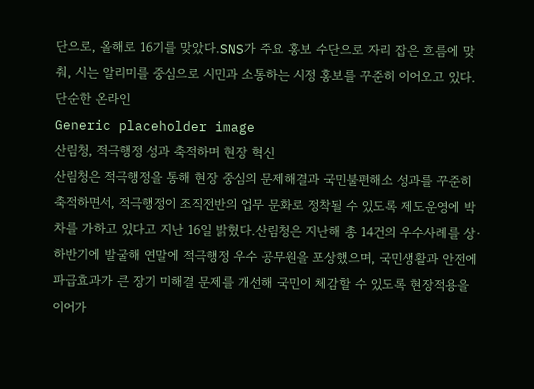단으로, 올해로 16기를 맞았다.SNS가 주요 홍보 수단으로 자리 잡은 흐름에 맞춰, 시는 알리미를 중심으로 시민과 소통하는 시정 홍보를 꾸준히 이어오고 있다. 단순한 온라인
Generic placeholder image
산림청, 적극행정 성과 축적하며 현장 혁신
산림청은 적극행정을 통해 현장 중심의 문제해결과 국민불편해소 성과를 꾸준히 축적하면서, 적극행정이 조직전반의 업무 문화로 정착될 수 있도록 제도운영에 박차를 가하고 있다고 지난 16일 밝혔다.산림청은 지난해 총 14건의 우수사례를 상·하반기에 발굴해 연말에 적극행정 우수 공무원을 포상했으며, 국민생활과 안전에 파급효과가 큰 장기 미해결 문제를 개선해 국민이 체감할 수 있도록 현장적용을 이어가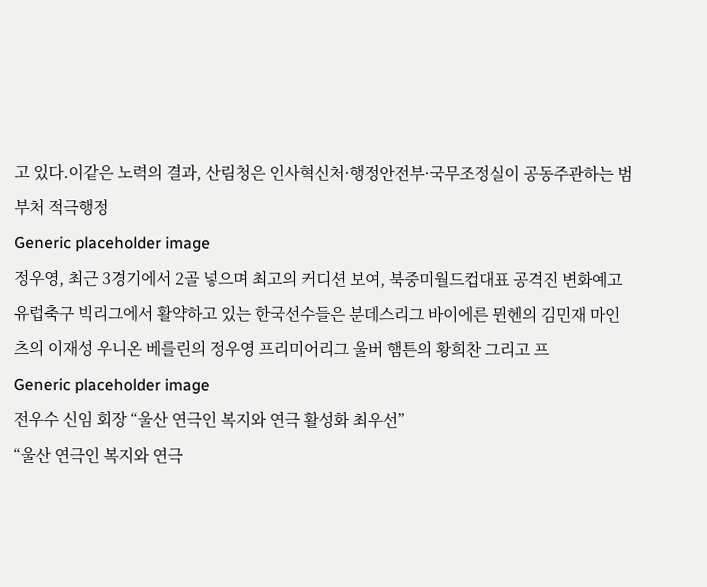고 있다.이같은 노력의 결과, 산림청은 인사혁신처·행정안전부·국무조정실이 공동주관하는 범부처 적극행정
Generic placeholder image
정우영, 최근 3경기에서 2골 넣으며 최고의 커디션 보여, 북중미월드컵대표 공격진 변화예고
유럽축구 빅리그에서 활약하고 있는 한국선수들은 분데스리그 바이에른 뮌헨의 김민재 마인츠의 이재성 우니온 베를린의 정우영 프리미어리그 울버 햄튼의 황희찬 그리고 프
Generic placeholder image
전우수 신임 회장 “울산 연극인 복지와 연극 활성화 최우선”
“울산 연극인 복지와 연극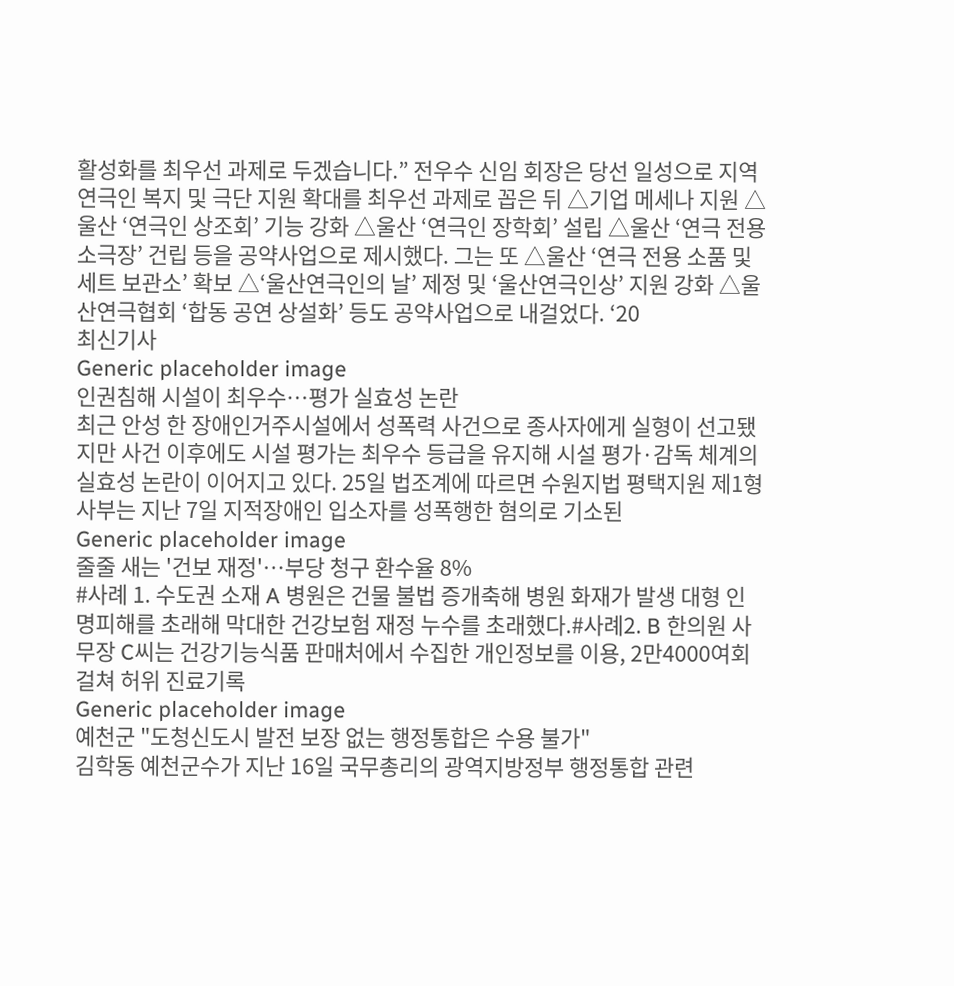활성화를 최우선 과제로 두겠습니다.” 전우수 신임 회장은 당선 일성으로 지역 연극인 복지 및 극단 지원 확대를 최우선 과제로 꼽은 뒤 △기업 메세나 지원 △울산 ‘연극인 상조회’ 기능 강화 △울산 ‘연극인 장학회’ 설립 △울산 ‘연극 전용 소극장’ 건립 등을 공약사업으로 제시했다. 그는 또 △울산 ‘연극 전용 소품 및 세트 보관소’ 확보 △‘울산연극인의 날’ 제정 및 ‘울산연극인상’ 지원 강화 △울산연극협회 ‘합동 공연 상설화’ 등도 공약사업으로 내걸었다. ‘20
최신기사
Generic placeholder image
인권침해 시설이 최우수…평가 실효성 논란
최근 안성 한 장애인거주시설에서 성폭력 사건으로 종사자에게 실형이 선고됐지만 사건 이후에도 시설 평가는 최우수 등급을 유지해 시설 평가·감독 체계의 실효성 논란이 이어지고 있다. 25일 법조계에 따르면 수원지법 평택지원 제1형사부는 지난 7일 지적장애인 입소자를 성폭행한 혐의로 기소된
Generic placeholder image
줄줄 새는 '건보 재정'…부당 청구 환수율 8%
#사례 1. 수도권 소재 A 병원은 건물 불법 증개축해 병원 화재가 발생 대형 인명피해를 초래해 막대한 건강보험 재정 누수를 초래했다.#사례2. B 한의원 사무장 C씨는 건강기능식품 판매처에서 수집한 개인정보를 이용, 2만4000여회 걸쳐 허위 진료기록
Generic placeholder image
예천군 "도청신도시 발전 보장 없는 행정통합은 수용 불가"
김학동 예천군수가 지난 16일 국무총리의 광역지방정부 행정통합 관련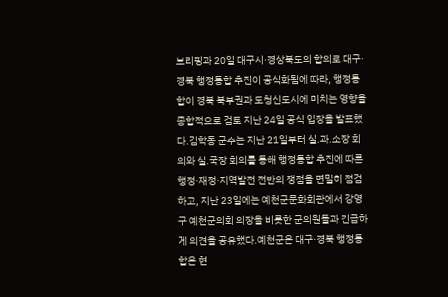브리핑과 20일 대구시·경상북도의 합의로 대구·경북 행정통합 추진이 공식화됨에 따라, 행정통합이 경북 북부권과 도청신도시에 미치는 영향을 종합적으로 검토 지난 24일 공식 입장을 발표했다.김학동 군수는 지난 21일부터 실.과.소장 회의와 실.국장 회의를 통해 행정통합 추진에 따른 행정·재정·지역발전 전반의 쟁점을 면밀히 점검하고, 지난 23일에는 예천군문화회관에서 강영구 예천군의회 의장을 비롯한 군의원들과 긴급하게 의견을 공유했다.예천군은 대구·경북 행정통합은 현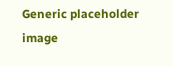Generic placeholder image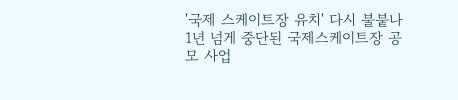'국제 스케이트장 유치' 다시 불붙나
1년 넘게 중단된 국제스케이트장 공모 사업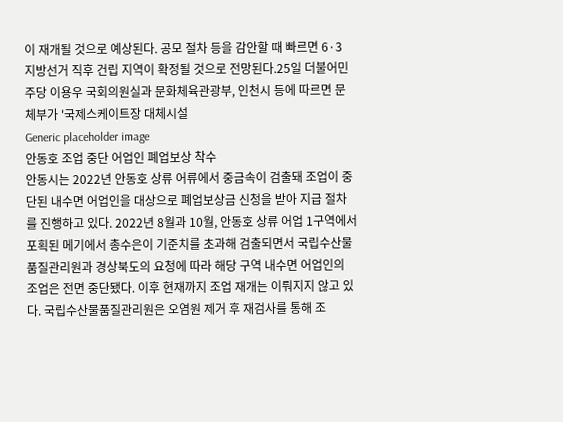이 재개될 것으로 예상된다. 공모 절차 등을 감안할 때 빠르면 6·3 지방선거 직후 건립 지역이 확정될 것으로 전망된다.25일 더불어민주당 이용우 국회의원실과 문화체육관광부, 인천시 등에 따르면 문체부가 '국제스케이트장 대체시설
Generic placeholder image
안동호 조업 중단 어업인 폐업보상 착수
안동시는 2022년 안동호 상류 어류에서 중금속이 검출돼 조업이 중단된 내수면 어업인을 대상으로 폐업보상금 신청을 받아 지급 절차를 진행하고 있다. 2022년 8월과 10월, 안동호 상류 어업 1구역에서 포획된 메기에서 총수은이 기준치를 초과해 검출되면서 국립수산물품질관리원과 경상북도의 요청에 따라 해당 구역 내수면 어업인의 조업은 전면 중단됐다. 이후 현재까지 조업 재개는 이뤄지지 않고 있다. 국립수산물품질관리원은 오염원 제거 후 재검사를 통해 조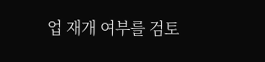업 재개 여부를 검토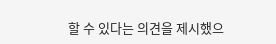할 수 있다는 의견을 제시했으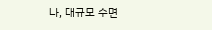나, 대규모 수면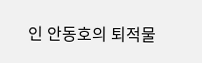인 안동호의 퇴적물